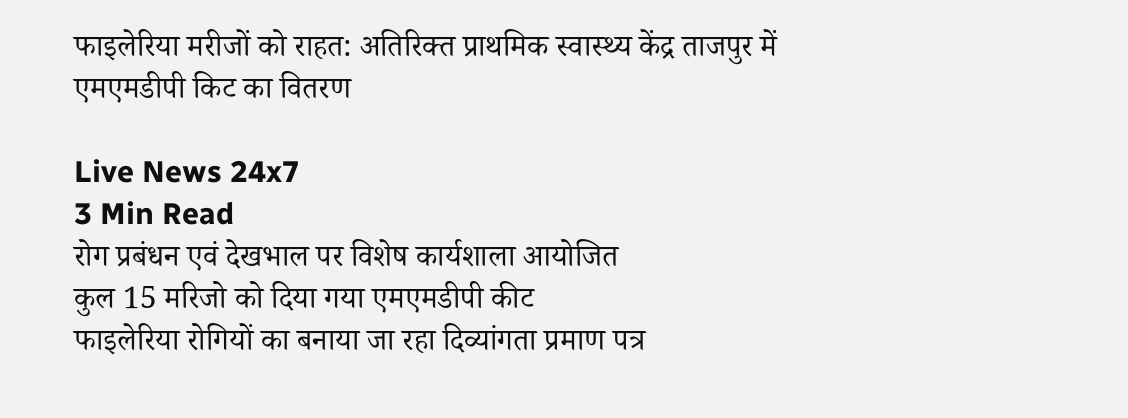फाइलेरिया मरीजों को राहत: अतिरिक्त प्राथमिक स्वास्थ्य केंद्र ताजपुर में एमएमडीपी किट का वितरण

Live News 24x7
3 Min Read
रोग प्रबंधन एवं देखभाल पर विशेष कार्यशाला आयोजित
कुल 15 मरिजो को दिया गया एमएमडीपी कीट
फाइलेरिया रोगियों का बनाया जा रहा दिव्यांगता प्रमाण पत्र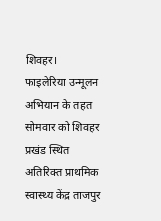शिवहर।
फाइलेरिया उन्मूलन अभियान के तहत सोमवार को शिवहर प्रखंड स्थित अतिरिक्त प्राथमिक स्वास्थ्य केंद्र ताजपुर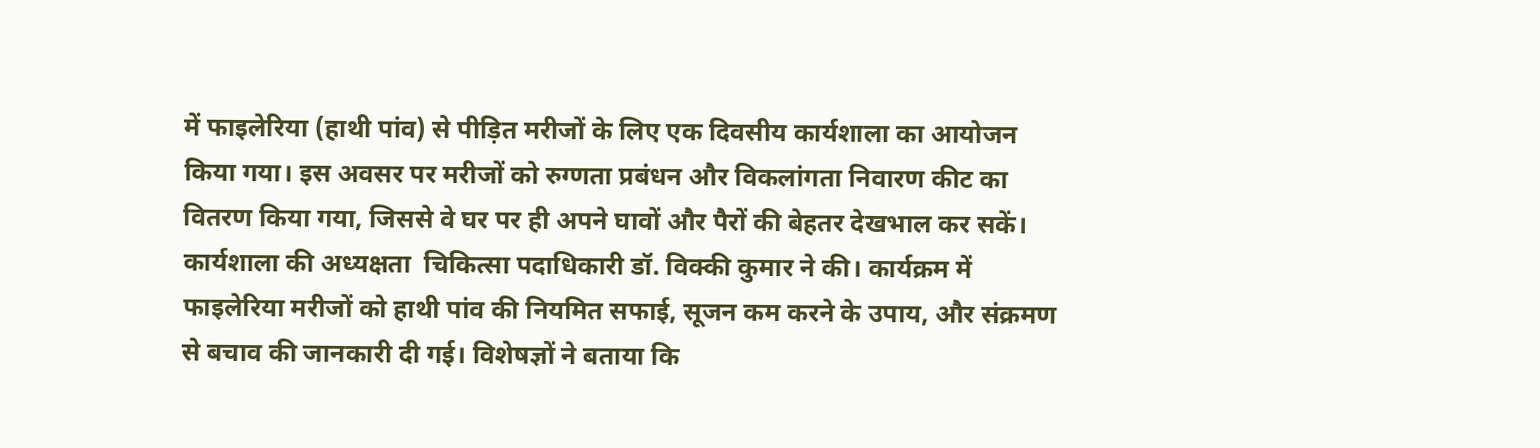में फाइलेरिया (हाथी पांव) से पीड़ित मरीजों के लिए एक दिवसीय कार्यशाला का आयोजन किया गया। इस अवसर पर मरीजों को रुग्णता प्रबंधन और विकलांगता निवारण कीट का वितरण किया गया, जिससे वे घर पर ही अपने घावों और पैरों की बेहतर देखभाल कर सकें।
कार्यशाला की अध्यक्षता  चिकित्सा पदाधिकारी डॉ. विक्की कुमार ने की। कार्यक्रम में फाइलेरिया मरीजों को हाथी पांव की नियमित सफाई, सूजन कम करने के उपाय, और संक्रमण से बचाव की जानकारी दी गई। विशेषज्ञों ने बताया कि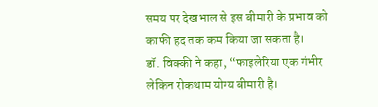समय पर देखभाल से इस बीमारी के प्रभाव को काफी हद तक कम किया जा सकता है।
डॉ. विक्की ने कहा, “फाइलेरिया एक गंभीर लेकिन रोकथाम योग्य बीमारी है।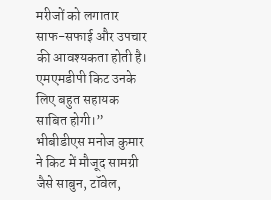मरीजों को लगातार साफ-सफाई और उपचार की आवश्यकता होती है। एमएमडीपी किट उनके लिए बहुत सहायक साबित होगी।”
भीबीडीएस मनोज कुमार ने किट में मौजूद सामग्री जैसे साबुन, टॉवेल,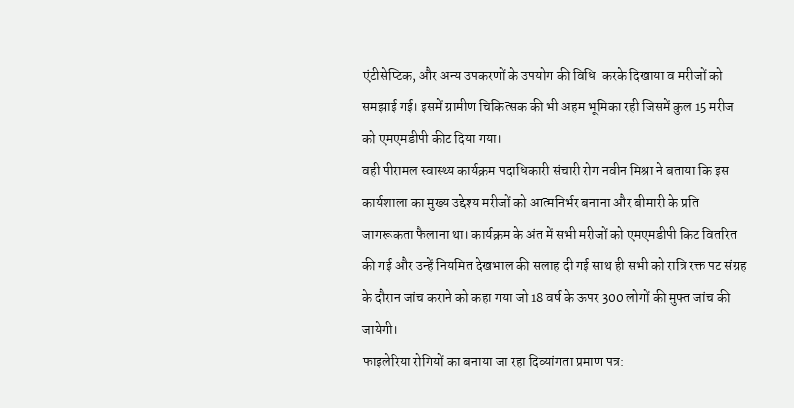एंटीसेप्टिक, और अन्य उपकरणों के उपयोग की विधि  करके दिखाया व मरीजों को समझाई गई। इसमें ग्रामीण चिकित्सक की भी अहम भूमिका रही जिसमें कुल 15 मरीज को एमएमडीपी कीट दिया गया।
वही पीरामल स्वास्थ्य कार्यक्रम पदाधिकारी संचारी रोग नवीन मिश्रा ने बताया कि इस कार्यशाला का मुख्य उद्देश्य मरीजों को आत्मनिर्भर बनाना और बीमारी के प्रति जागरूकता फैलाना था। कार्यक्रम के अंत में सभी मरीजों को एमएमडीपी किट वितरित की गई और उन्हें नियमित देखभाल की सलाह दी गई साथ ही सभी को रात्रि रक्त पट संग्रह के दौरान जांच कराने को कहा गया जो 18 वर्ष के ऊपर 300 लोगों की मुफ्त जांच की जायेगी।
फाइलेरिया रोगियों का बनाया जा रहा दिव्यांगता प्रमाण पत्र: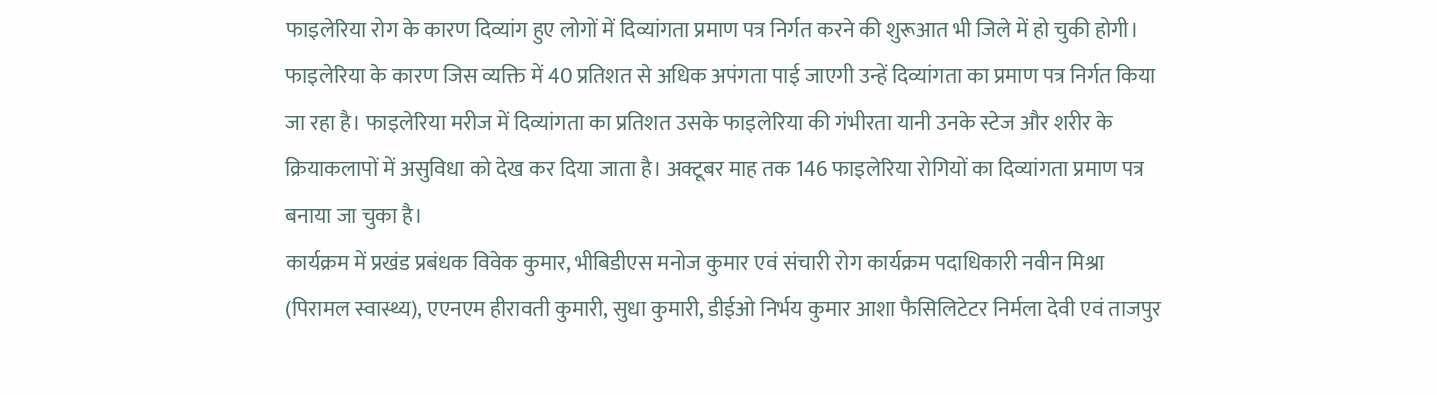फाइलेरिया रोग के कारण दिव्यांग हुए लोगों में दिव्यांगता प्रमाण पत्र निर्गत करने की शुरूआत भी जिले में हो चुकी होगी। फाइलेरिया के कारण जिस व्यक्ति में 40 प्रतिशत से अधिक अपंगता पाई जाएगी उन्हें दिव्यांगता का प्रमाण पत्र निर्गत किया जा रहा है। फाइलेरिया मरीज में दिव्यांगता का प्रतिशत उसके फाइलेरिया की गंभीरता यानी उनके स्टेज और शरीर के क्रियाकलापों में असुविधा को देख कर दिया जाता है। अक्टूबर माह तक 146 फाइलेरिया रोगियों का दिव्यांगता प्रमाण पत्र बनाया जा चुका है।
कार्यक्रम में प्रखंड प्रबंधक विवेक कुमार, भीबिडीएस मनोज कुमार एवं संचारी रोग कार्यक्रम पदाधिकारी नवीन मिश्रा (पिरामल स्वास्थ्य), एएनएम हीरावती कुमारी, सुधा कुमारी, डीईओ निर्भय कुमार आशा फैसिलिटेटर निर्मला देवी एवं ताजपुर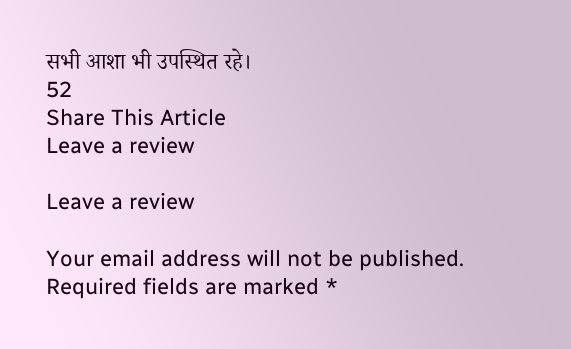सभी आशा भी उपस्थित रहे।
52
Share This Article
Leave a review

Leave a review

Your email address will not be published. Required fields are marked *